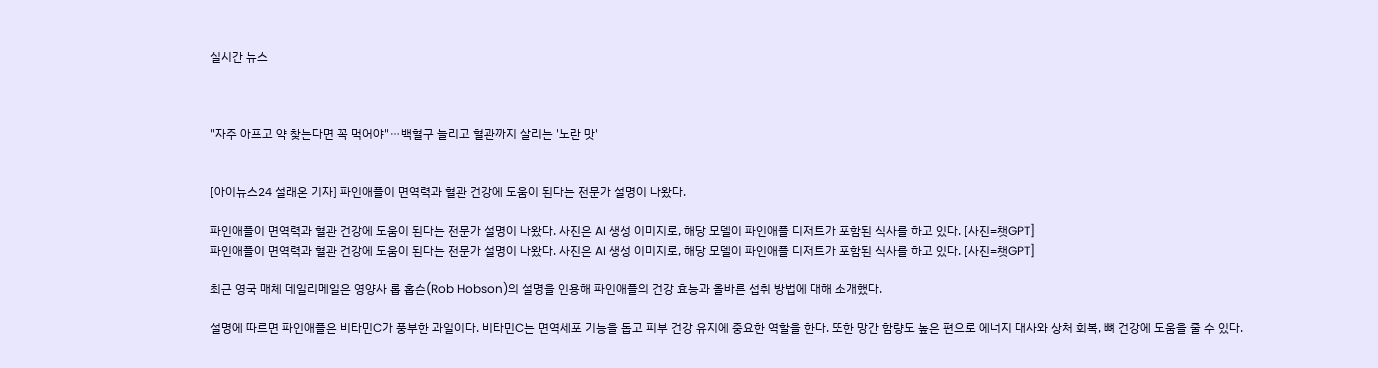실시간 뉴스



"자주 아프고 약 찾는다면 꼭 먹어야"⋯백혈구 늘리고 혈관까지 살리는 '노란 맛'


[아이뉴스24 설래온 기자] 파인애플이 면역력과 혈관 건강에 도움이 된다는 전문가 설명이 나왔다.

파인애플이 면역력과 혈관 건강에 도움이 된다는 전문가 설명이 나왔다. 사진은 AI 생성 이미지로, 해당 모델이 파인애플 디저트가 포함된 식사를 하고 있다. [사진=챗GPT]
파인애플이 면역력과 혈관 건강에 도움이 된다는 전문가 설명이 나왔다. 사진은 AI 생성 이미지로, 해당 모델이 파인애플 디저트가 포함된 식사를 하고 있다. [사진=챗GPT]

최근 영국 매체 데일리메일은 영양사 롭 홉슨(Rob Hobson)의 설명을 인용해 파인애플의 건강 효능과 올바른 섭취 방법에 대해 소개했다.

설명에 따르면 파인애플은 비타민C가 풍부한 과일이다. 비타민C는 면역세포 기능을 돕고 피부 건강 유지에 중요한 역할을 한다. 또한 망간 함량도 높은 편으로 에너지 대사와 상처 회복, 뼈 건강에 도움을 줄 수 있다.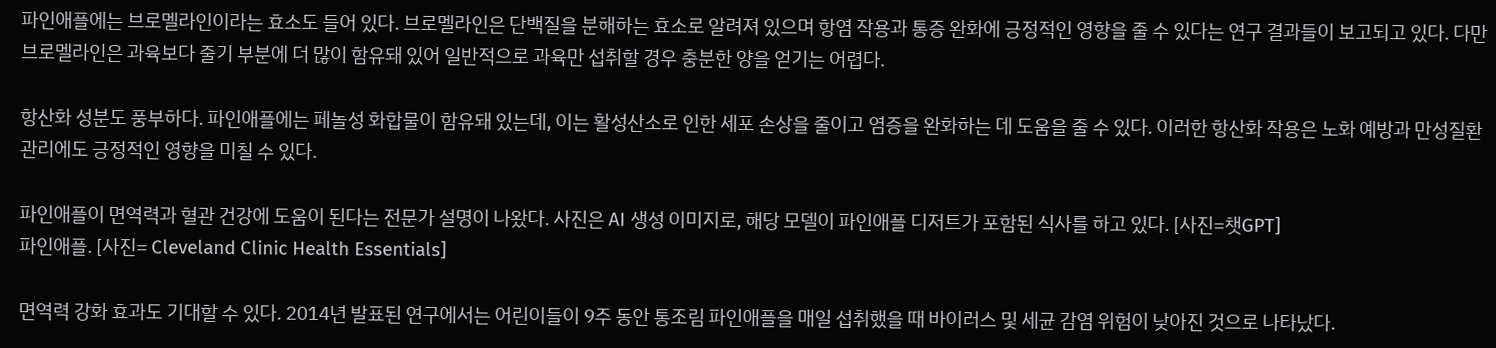파인애플에는 브로멜라인이라는 효소도 들어 있다. 브로멜라인은 단백질을 분해하는 효소로 알려져 있으며 항염 작용과 통증 완화에 긍정적인 영향을 줄 수 있다는 연구 결과들이 보고되고 있다. 다만 브로멜라인은 과육보다 줄기 부분에 더 많이 함유돼 있어 일반적으로 과육만 섭취할 경우 충분한 양을 얻기는 어렵다.

항산화 성분도 풍부하다. 파인애플에는 페놀성 화합물이 함유돼 있는데, 이는 활성산소로 인한 세포 손상을 줄이고 염증을 완화하는 데 도움을 줄 수 있다. 이러한 항산화 작용은 노화 예방과 만성질환 관리에도 긍정적인 영향을 미칠 수 있다.

파인애플이 면역력과 혈관 건강에 도움이 된다는 전문가 설명이 나왔다. 사진은 AI 생성 이미지로, 해당 모델이 파인애플 디저트가 포함된 식사를 하고 있다. [사진=챗GPT]
파인애플. [사진= Cleveland Clinic Health Essentials]

면역력 강화 효과도 기대할 수 있다. 2014년 발표된 연구에서는 어린이들이 9주 동안 통조림 파인애플을 매일 섭취했을 때 바이러스 및 세균 감염 위험이 낮아진 것으로 나타났다.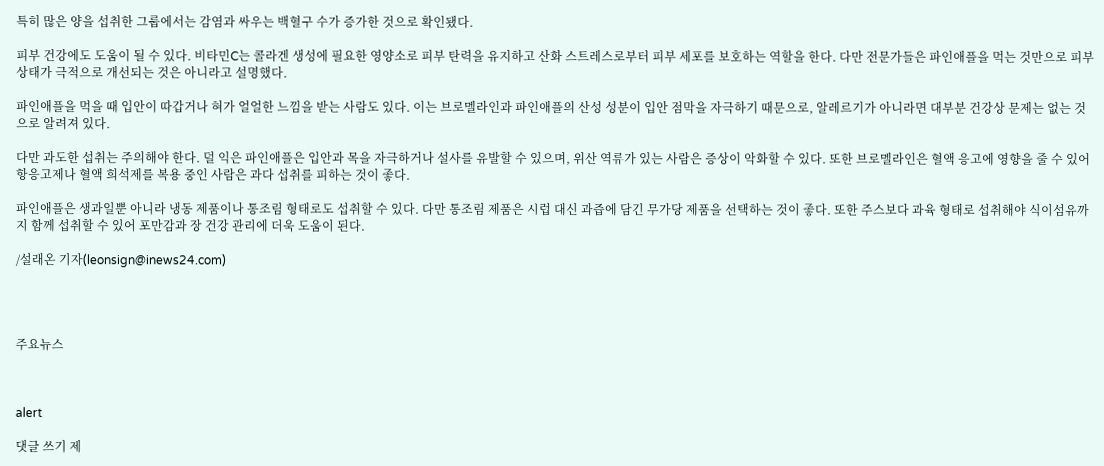특히 많은 양을 섭취한 그룹에서는 감염과 싸우는 백혈구 수가 증가한 것으로 확인됐다.

피부 건강에도 도움이 될 수 있다. 비타민C는 콜라겐 생성에 필요한 영양소로 피부 탄력을 유지하고 산화 스트레스로부터 피부 세포를 보호하는 역할을 한다. 다만 전문가들은 파인애플을 먹는 것만으로 피부 상태가 극적으로 개선되는 것은 아니라고 설명했다.

파인애플을 먹을 때 입안이 따갑거나 혀가 얼얼한 느낌을 받는 사람도 있다. 이는 브로멜라인과 파인애플의 산성 성분이 입안 점막을 자극하기 때문으로, 알레르기가 아니라면 대부분 건강상 문제는 없는 것으로 알려져 있다.

다만 과도한 섭취는 주의해야 한다. 덜 익은 파인애플은 입안과 목을 자극하거나 설사를 유발할 수 있으며, 위산 역류가 있는 사람은 증상이 악화할 수 있다. 또한 브로멜라인은 혈액 응고에 영향을 줄 수 있어 항응고제나 혈액 희석제를 복용 중인 사람은 과다 섭취를 피하는 것이 좋다.

파인애플은 생과일뿐 아니라 냉동 제품이나 통조림 형태로도 섭취할 수 있다. 다만 통조림 제품은 시럽 대신 과즙에 담긴 무가당 제품을 선택하는 것이 좋다. 또한 주스보다 과육 형태로 섭취해야 식이섬유까지 함께 섭취할 수 있어 포만감과 장 건강 관리에 더욱 도움이 된다.

/설래온 기자(leonsign@inews24.com)




주요뉴스



alert

댓글 쓰기 제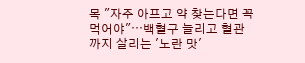목 "자주 아프고 약 찾는다면 꼭 먹어야"⋯백혈구 늘리고 혈관까지 살리는 '노란 맛'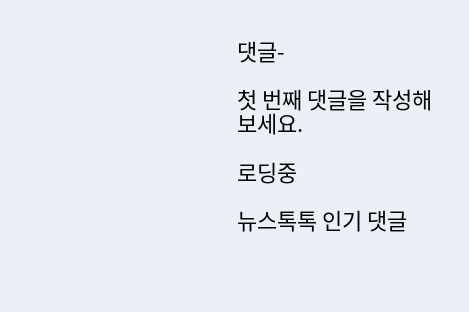댓글-

첫 번째 댓글을 작성해 보세요.

로딩중

뉴스톡톡 인기 댓글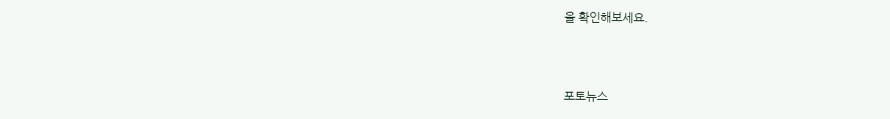을 확인해보세요.



포토뉴스